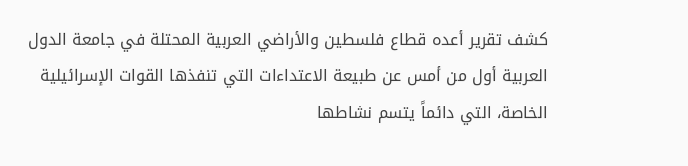كشف تقرير أعده قطاع فلسطين والأراضي العربية المحتلة في جامعة الدول العربية أول من أمس عن طبيعة الاعتداءات التي تنفذها القوات الإسرائيلية الخاصة، التي دائماً يتسم نشاطها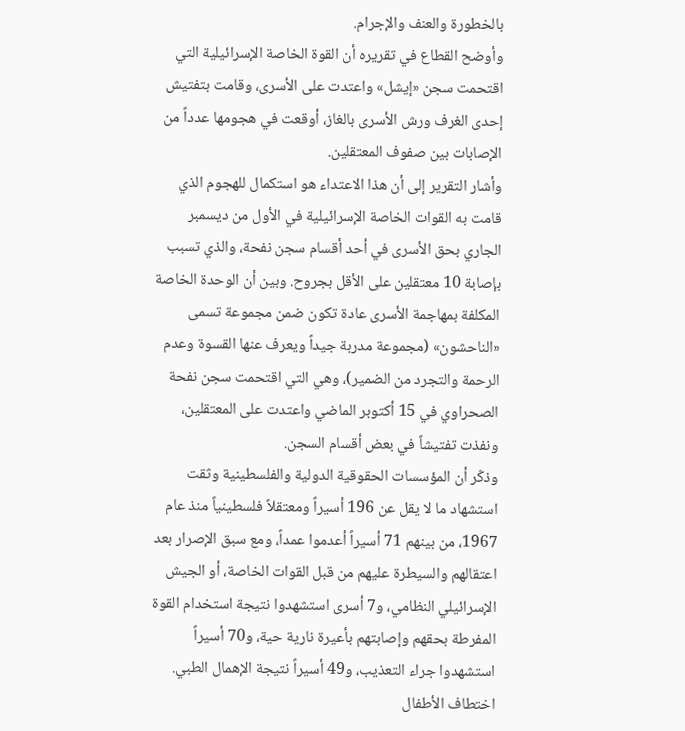بالخطورة والعنف والإجرام.
وأوضح القطاع في تقريره أن القوة الخاصة الإسرائيلية التي اقتحمت سجن «إيشل» واعتدت على الأسرى، وقامت بتفتيش إحدى الغرف ورش الأسرى بالغاز، أوقعت في هجومها عدداً من الإصابات بين صفوف المعتقلين.
وأشار التقرير إلى أن هذا الاعتداء هو استكمال للهجوم الذي قامت به القوات الخاصة الإسرائيلية في الأول من ديسمبر الجاري بحق الأسرى في أحد أقسام سجن نفحة، والذي تسبب بإصابة 10 معتقلين على الأقل بجروح. وبين أن الوحدة الخاصة المكلفة بمهاجمة الأسرى عادة تكون ضمن مجموعة تسمى «الناحشون» (مجموعة مدربة جيداً ويعرف عنها القسوة وعدم الرحمة والتجرد من الضمير)، وهي التي اقتحمت سجن نفحة الصحراوي في 15 أكتوبر الماضي واعتدت على المعتقلين، ونفذت تفتيشاً في بعض أقسام السجن.
وذكّر أن المؤسسات الحقوقية الدولية والفلسطينية وثقت استشهاد ما لا يقل عن 196 أسيراً ومعتقلاً فلسطينياً منذ عام 1967، من بينهم 71 أسيراً أعدموا عمداً، ومع سبق الإصرار بعد اعتقالهم والسيطرة عليهم من قبل القوات الخاصة، أو الجيش الإسرائيلي النظامي، و7 أسرى استشهدوا نتيجة استخدام القوة المفرطة بحقهم وإصابتهم بأعيرة نارية حية، و70 أسيراً استشهدوا جراء التعذيب، و49 أسيراً نتيجة الإهمال الطبي.
اختطاف الأطفال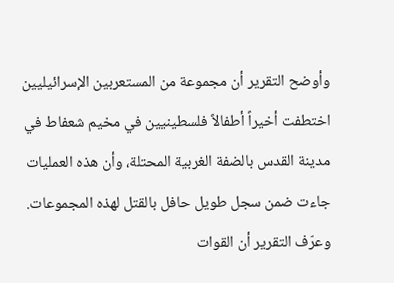وأوضح التقرير أن مجموعة من المستعربين الإسرائيليين اختطفت أخيراً أطفالاً فلسطينيين في مخيم شعفاط في مدينة القدس بالضفة الغربية المحتلة، وأن هذه العمليات جاءت ضمن سجل طويل حافل بالقتل لهذه المجموعات.
وعرّف التقرير أن القوات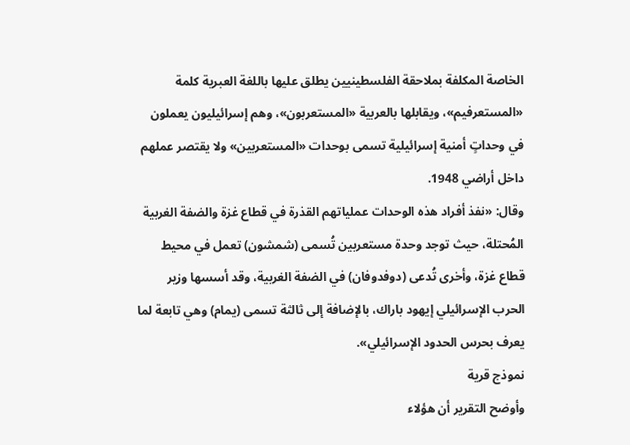الخاصة المكلفة بملاحقة الفلسطينيين يطلق عليها باللغة العبرية كلمة «المستعرفيم»، ويقابلها بالعربية «المستعربون»، وهم إسرائيليون يعملون في وحداتٍ أمنية إسرائيلية تسمى بوحدات «المستعربين» ولا يقتصر عملهم داخل أراضي 1948.
وقال: «نفذ أفراد هذه الوحدات عملياتهم القذرة في قطاع غزة والضفة الغربية المُحتلة، حيث توجد وحدة مستعربين تُسمى (شمشون) تعمل في محيط قطاع غزة، وأخرى تُدعى (دوفدوفان) في الضفة الغربية، وقد أسسها وزير الحرب الإسرائيلي إيهود باراك، بالإضافة إلى ثالثة تسمى (يمام) وهي تابعة لما يعرف بحرس الحدود الإسرائيلي».
نموذج قرية
وأوضح التقرير أن هؤلاء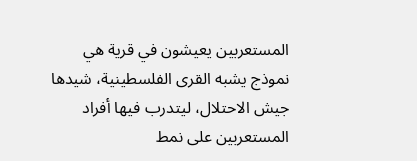المستعربين يعيشون في قرية هي نموذج يشبه القرى الفلسطينية، شيدها جيش الاحتلال، ليتدرب فيها أفراد المستعربين على نمط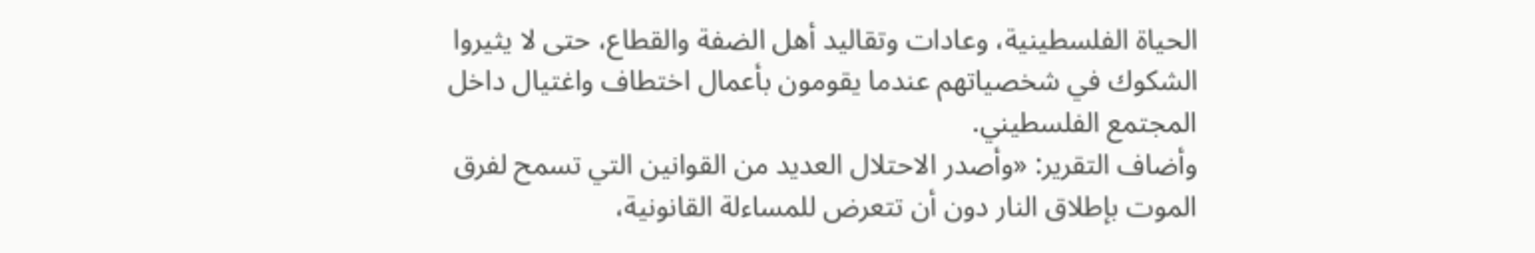الحياة الفلسطينية، وعادات وتقاليد أهل الضفة والقطاع، حتى لا يثيروا الشكوك في شخصياتهم عندما يقومون بأعمال اختطاف واغتيال داخل المجتمع الفلسطيني.
وأضاف التقرير: «وأصدر الاحتلال العديد من القوانين التي تسمح لفرق الموت بإطلاق النار دون أن تتعرض للمساءلة القانونية،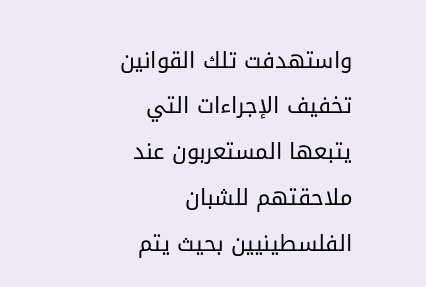واستهدفت تلك القوانين تخفيف الإجراءات التي يتبعها المستعربون عند ملاحقتهم للشبان الفلسطينيين بحيث يتم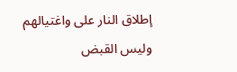إطلاق النار على واغتيالهم وليس القبض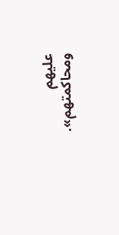عليهم ومحاكمتهم».